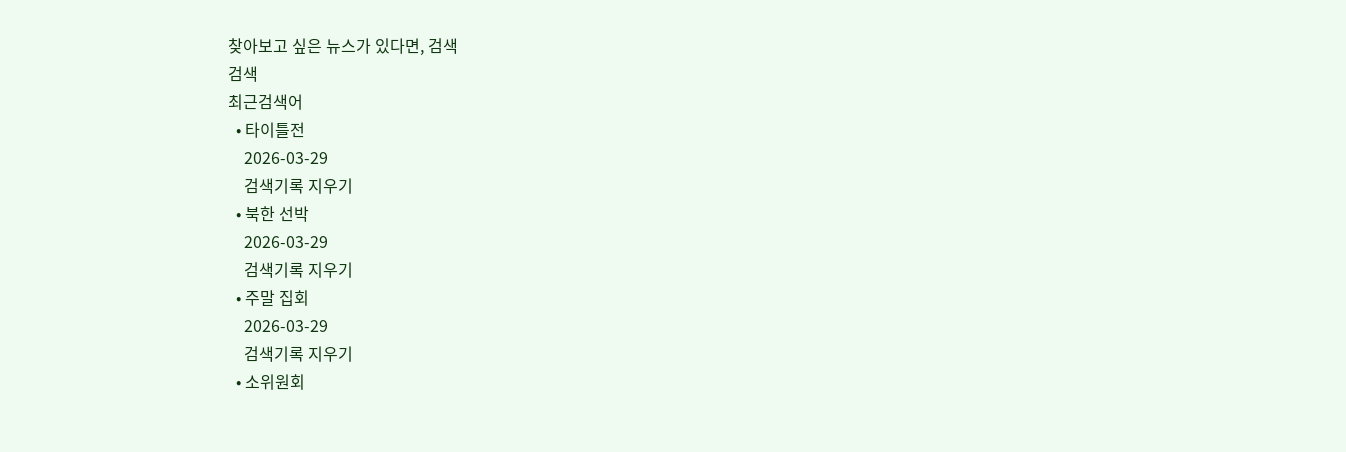찾아보고 싶은 뉴스가 있다면, 검색
검색
최근검색어
  • 타이틀전
    2026-03-29
    검색기록 지우기
  • 북한 선박
    2026-03-29
    검색기록 지우기
  • 주말 집회
    2026-03-29
    검색기록 지우기
  • 소위원회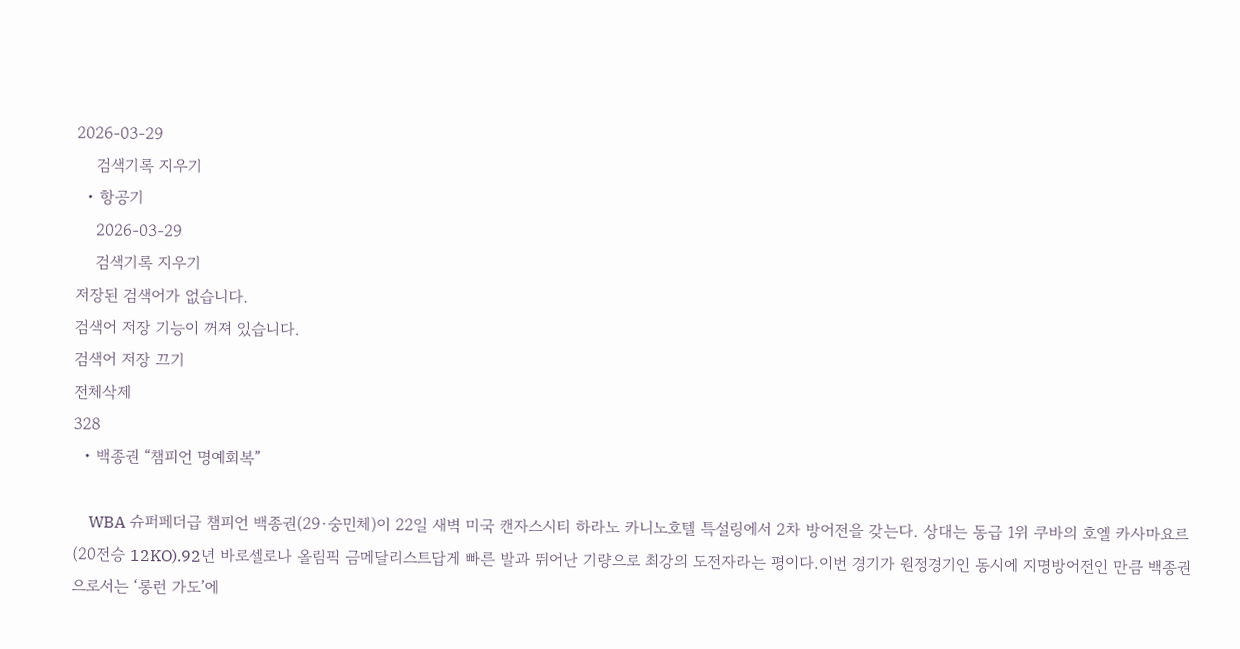2026-03-29
    검색기록 지우기
  • 항공기
    2026-03-29
    검색기록 지우기
저장된 검색어가 없습니다.
검색어 저장 기능이 꺼져 있습니다.
검색어 저장 끄기
전체삭제
328
  • 백종권 “챔피언 명예회복”

    WBA 슈퍼페더급 챔피언 백종권(29·숭민체)이 22일 새벽 미국 캔자스시티 하라노 카니노호텔 특설링에서 2차 방어전을 갖는다. 상대는 동급 1위 쿠바의 호엘 카사마요르(20전승 12KO).92년 바로셀로나 올림픽 금메달리스트답게 빠른 발과 뛰어난 기량으로 최강의 도전자라는 평이다.이번 경기가 원정경기인 동시에 지명방어전인 만큼 백종권으로서는 ‘롱런 가도’에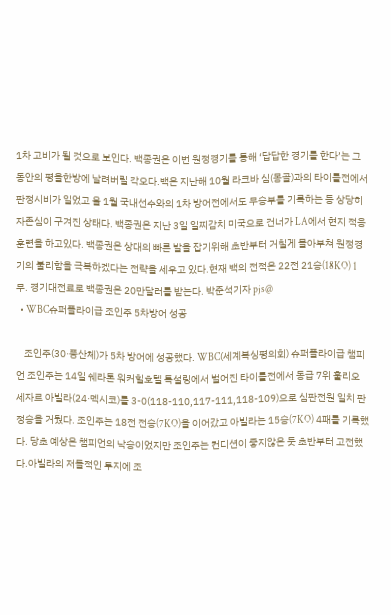1차 고비가 될 것으로 보인다. 백종권은 이번 원정경기를 통해 ‘답답한 경기를 한다’는 그동안의 평을한방에 날려버릴 각오다.백은 지난해 10월 라크바 심(몽골)과의 타이틀전에서 판정시비가 일었고 올 1월 국내선수와의 1차 방어전에서도 무승부를 기록하는 등 상당히 자존심이 구겨진 상태다. 백종권은 지난 3일 일찌감치 미국으로 건너가 LA에서 현지 적응훈련을 하고있다. 백종권은 상대의 빠른 발을 잡기위해 초반부터 거칠게 몰아부쳐 원정경기의 불리함을 극복하겠다는 전략을 세우고 있다.현재 백의 전적은 22전 21승(18KO) 1무. 경기대전료로 백종권은 20만달러를 받는다. 박준석기자 pjs@
  • WBC슈퍼플라이급 조인주 5차방어 성공

    조인주(30·풍산체)가 5차 방어에 성공했다. WBC(세계복싱평의회) 슈퍼플라이급 챔피언 조인주는 14일 쉐라톤 워커힐호텔 특설링에서 벌어진 타이틀전에서 동급 7위 훌리오 세자르 아빌라(24·멕시코)를 3-0(118-110,117-111,118-109)으로 심판전원 일치 판정승을 거뒀다. 조인주는 18전 전승(7KO)을 이어갔고 아빌라는 15승(7KO) 4패를 기록했다. 당초 예상은 챔피언의 낙승이었지만 조인주는 컨디션이 좋지않은 듯 초반부터 고전했다.아빌라의 저돌적인 투지에 조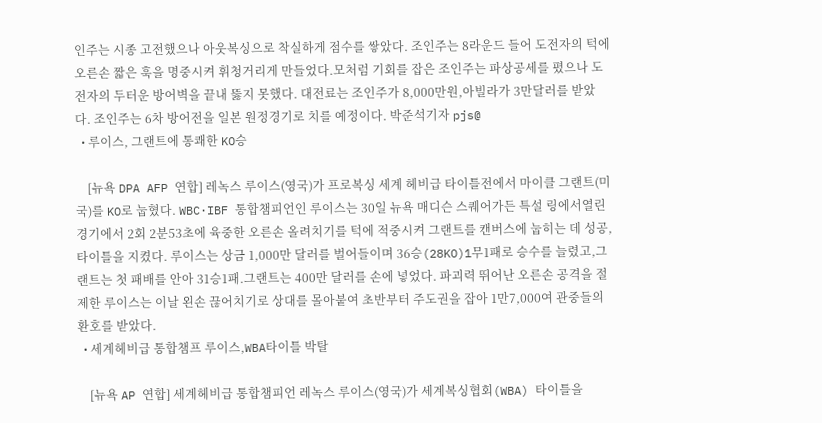인주는 시종 고전했으나 아웃복싱으로 착실하게 점수를 쌓았다. 조인주는 8라운드 들어 도전자의 턱에 오른손 짧은 훅을 명중시켜 휘청거리게 만들었다.모처럼 기회를 잡은 조인주는 파상공세를 폈으나 도전자의 두터운 방어벽을 끝내 뚫지 못했다. 대전료는 조인주가 8,000만원,아빌라가 3만달러를 받았다. 조인주는 6차 방어전을 일본 원정경기로 치를 예정이다. 박준석기자 pjs@
  • 루이스, 그랜트에 통쾌한 KO승

    [뉴욕 DPA AFP 연합] 레녹스 루이스(영국)가 프로복싱 세계 헤비급 타이틀전에서 마이클 그랜트(미국)를 KO로 눕혔다. WBC·IBF 통합챔피언인 루이스는 30일 뉴욕 매디슨 스퀘어가든 특설 링에서열린 경기에서 2회 2분53초에 육중한 오른손 올려치기를 턱에 적중시켜 그랜트를 캔버스에 눕히는 데 성공,타이틀을 지켰다. 루이스는 상금 1,000만 달러를 벌어들이며 36승(28KO)1무1패로 승수를 늘렸고,그랜트는 첫 패배를 안아 31승1패.그랜트는 400만 달러를 손에 넣었다. 파괴력 뛰어난 오른손 공격을 절제한 루이스는 이날 왼손 끊어치기로 상대를 몰아붙여 초반부터 주도권을 잡아 1만7,000여 관중들의 환호를 받았다.
  • 세계헤비급 통합챔프 루이스,WBA타이틀 박탈

    [뉴욕 AP 연합] 세계헤비급 통합챔피언 레녹스 루이스(영국)가 세계복싱협회(WBA) 타이틀을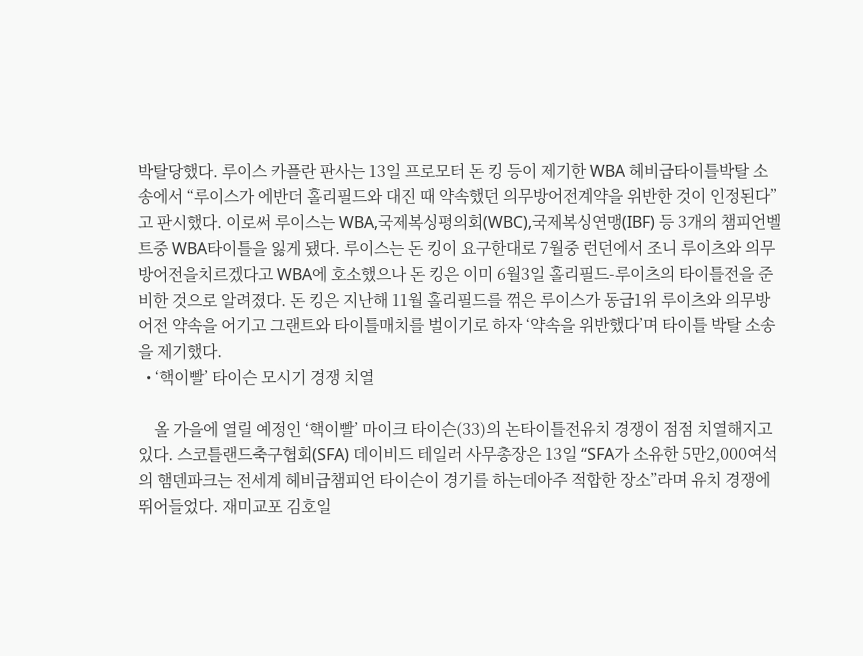박탈당했다. 루이스 카플란 판사는 13일 프로모터 돈 킹 등이 제기한 WBA 헤비급타이틀박탈 소송에서 “루이스가 에반더 홀리필드와 대진 때 약속했던 의무방어전계약을 위반한 것이 인정된다”고 판시했다. 이로써 루이스는 WBA,국제복싱평의회(WBC),국제복싱연맹(IBF) 등 3개의 챔피언벨트중 WBA타이틀을 잃게 됐다. 루이스는 돈 킹이 요구한대로 7월중 런던에서 조니 루이츠와 의무방어전을치르겠다고 WBA에 호소했으나 돈 킹은 이미 6월3일 홀리필드-루이츠의 타이틀전을 준비한 것으로 알려졌다. 돈 킹은 지난해 11월 홀리필드를 꺾은 루이스가 동급1위 루이츠와 의무방어전 약속을 어기고 그랜트와 타이틀매치를 벌이기로 하자 ‘약속을 위반했다’며 타이틀 박탈 소송을 제기했다.
  • ‘핵이빨’ 타이슨 모시기 경쟁 치열

    올 가을에 열릴 예정인 ‘핵이빨’ 마이크 타이슨(33)의 논타이틀전유치 경쟁이 점점 치열해지고 있다. 스코틀랜드축구협회(SFA) 데이비드 테일러 사무총장은 13일 “SFA가 소유한 5만2,000여석의 햄덴파크는 전세계 헤비급챔피언 타이슨이 경기를 하는데아주 적합한 장소”라며 유치 경쟁에 뛰어들었다. 재미교포 김호일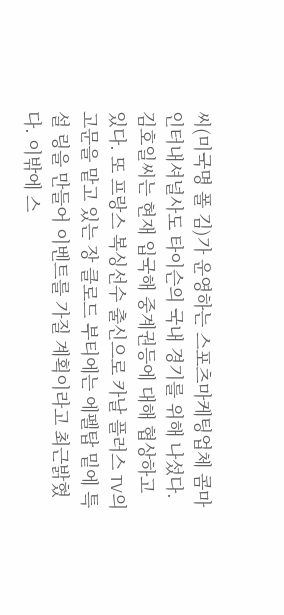씨(미국명 폴 김)가 운영하는 스포츠마케팅업체 콤마인터내셔널사도 타이슨의 국내 경기를 위해 나섰다.김호일씨는 현재 입국해 중계권등에 대해 협상하고 있다. 또 프랑스 복싱선수 출신으로 카날 플러스 TV의 고문을 맡고 있는 장 클로드 부티에는 에펠탑 밑에 특설 링을 만들어 이벤트를 가질 계획이라고 최근밝혔다. 이밖에 스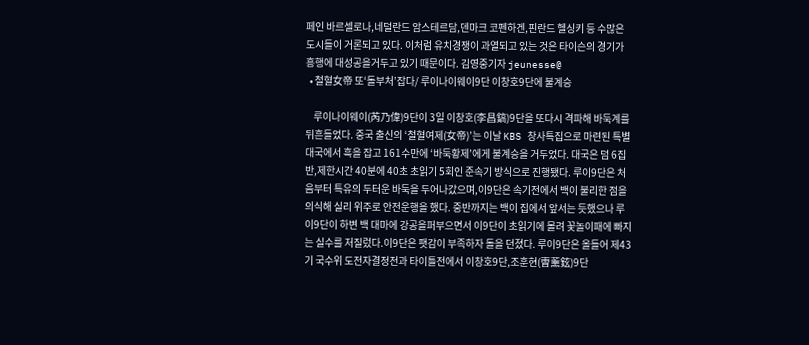페인 바르셀로나,네덜란드 암스테르담,덴마크 코펜하겐,핀란드 헬싱키 등 수많은 도시들이 거론되고 있다. 이처럼 유치경쟁이 과열되고 있는 것은 타이슨의 경기가 흥행에 대성공을거두고 있기 때문이다. 김영중기자 jeunesse@
  • 철혈女帝 또‘돌부처’잡다/ 루이나이웨이9단 이창호9단에 불계승

    루이나이웨이(芮乃偉)9단이 3일 이창호(李昌鎬)9단을 또다시 격파해 바둑계를 뒤흔들었다. 중국 출신의 ‘철혈여제(女帝)’는 이날 KBS 창사특집으로 마련된 특별대국에서 흑을 잡고 161수만에 ‘바둑황제’에게 불계승을 거두었다. 대국은 덤 6집반,제한시간 40분에 40초 초읽기 5회인 준속기 방식으로 진행됐다. 루이9단은 처음부터 특유의 두터운 바둑을 두어나갔으며,이9단은 속기전에서 백이 불리한 점을 의식해 실리 위주로 안전운행을 했다. 중반까지는 백이 집에서 앞서는 듯했으나 루이9단이 하변 백 대마에 강공을퍼부으면서 이9단이 초읽기에 몰려 꽃놀이패에 빠지는 실수를 저질렀다.이9단은 팻감이 부족하자 돌을 던졌다. 루이9단은 올들어 제43기 국수위 도전자결정전과 타이틀전에서 이창호9단,조훈현(曺薰鉉)9단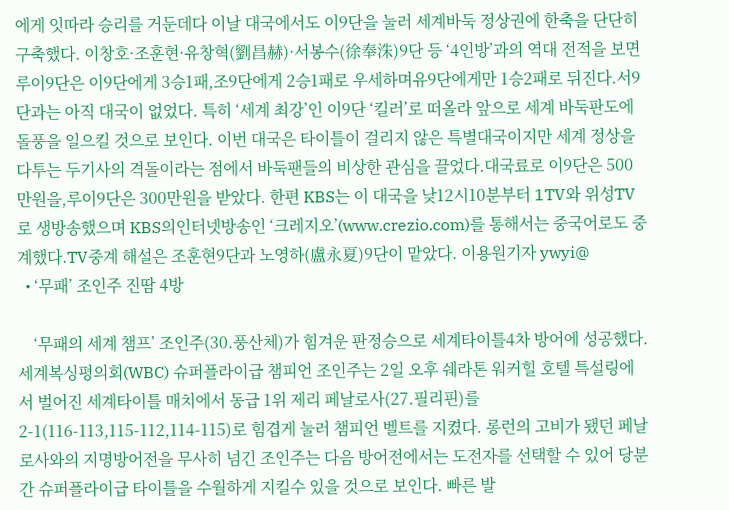에게 잇따라 승리를 거둔데다 이날 대국에서도 이9단을 눌러 세계바둑 정상권에 한축을 단단히 구축했다. 이창호·조훈현·유창혁(劉昌赫)·서봉수(徐奉洙)9단 등 ‘4인방’과의 역대 전적을 보면 루이9단은 이9단에게 3승1패,조9단에게 2승1패로 우세하며유9단에게만 1승2패로 뒤진다.서9단과는 아직 대국이 없었다. 특히 ‘세계 최강’인 이9단 ‘킬러’로 떠올라 앞으로 세계 바둑판도에 돌풍을 일으킬 것으로 보인다. 이번 대국은 타이틀이 걸리지 않은 특별대국이지만 세계 정상을 다투는 두기사의 격돌이라는 점에서 바둑팬들의 비상한 관심을 끌었다.대국료로 이9단은 500만원을,루이9단은 300만원을 받았다. 한편 KBS는 이 대국을 낮12시10분부터 1TV와 위성TV로 생방송했으며 KBS의인터넷방송인 ‘크레지오’(www.crezio.com)를 통해서는 중국어로도 중계했다.TV중계 해설은 조훈현9단과 노영하(盧永夏)9단이 맡았다. 이용원기자 ywyi@
  • ‘무패’ 조인주 진땀 4방

    ‘무패의 세계 챔프’ 조인주(30.풍산체)가 힘겨운 판정승으로 세계타이틀4차 방어에 성공했다. 세계복싱평의회(WBC) 슈퍼플라이급 챔피언 조인주는 2일 오후 쉐라톤 워커힐 호텔 특설링에서 벌어진 세계타이틀 매치에서 동급 1위 제리 페날로사(27.필리핀)를 2-1(116-113,115-112,114-115)로 힘겹게 눌러 챔피언 벨트를 지켰다. 롱런의 고비가 됐던 페날로사와의 지명방어전을 무사히 넘긴 조인주는 다음 방어전에서는 도전자를 선택할 수 있어 당분간 슈퍼플라이급 타이틀을 수월하게 지킬수 있을 것으로 보인다. 빠른 발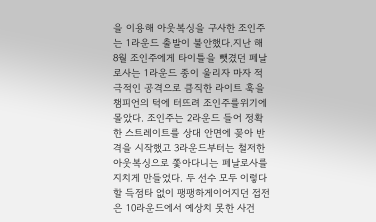을 이용해 아웃복싱을 구사한 조인주는 1라운드 출발이 불안했다.지난 해 8월 조인주에게 타이틀을 뺏겼던 페날로사는 1라운드 종이 울리자 마자 적극적인 공격으로 큼직한 라이트 훅을 챔피언의 턱에 터뜨려 조인주를위기에 몰았다. 조인주는 2라운드 들어 정확한 스트레이트를 상대 안면에 꽂아 반격을 시작했고 3라운드부터는 철저한 아웃복싱으로 쫓아다니는 페날로사를 지치게 만들었다. 두 선수 모두 이렇다할 득점타 없이 팽팽하게이어지던 접전은 10라운드에서 예상치 못한 사건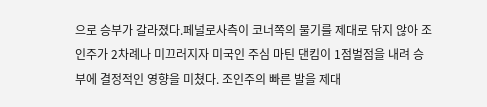으로 승부가 갈라졌다.페널로사측이 코너쪽의 물기를 제대로 닦지 않아 조인주가 2차례나 미끄러지자 미국인 주심 마틴 댄킴이 1점벌점을 내려 승부에 결정적인 영향을 미쳤다. 조인주의 빠른 발을 제대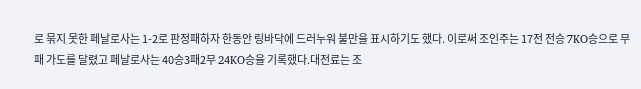로 묶지 못한 페날로사는 1-2로 판정패하자 한동안 링바닥에 드러누워 불만을 표시하기도 했다. 이로써 조인주는 17전 전승 7KO승으로 무패 가도를 달렸고 페날로사는 40승3패2무 24KO승을 기록했다.대전료는 조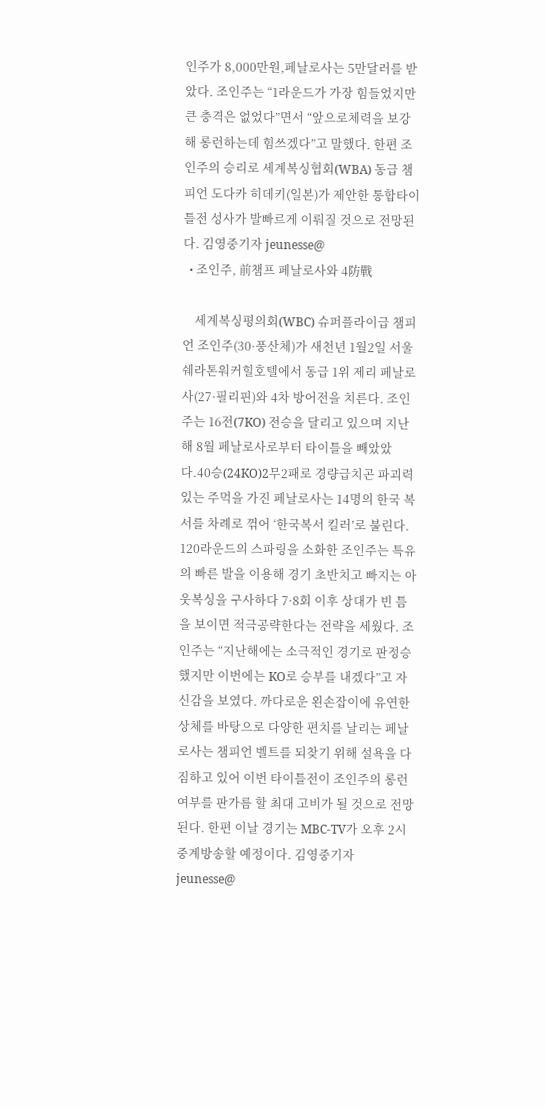인주가 8,000만원,페날로사는 5만달러를 받았다. 조인주는 “1라운드가 가장 힘들었지만 큰 충격은 없었다”면서 “앞으로체력을 보강해 롱런하는데 힘쓰겠다”고 말했다. 한편 조인주의 승리로 세계복싱협회(WBA) 동급 챔피언 도다카 히데키(일본)가 제안한 통합타이틀전 성사가 발빠르게 이뤄질 것으로 전망된다. 김영중기자 jeunesse@
  • 조인주, 前챔프 페날로사와 4防戰

    세계복싱평의회(WBC) 슈퍼플라이급 챔피언 조인주(30·풍산체)가 새천년 1월2일 서울 쉐라톤워커힐호텔에서 동급 1위 제리 페날로사(27·필리핀)와 4차 방어전을 치른다. 조인주는 16전(7KO) 전승을 달리고 있으며 지난해 8월 페날로사로부터 타이틀을 빼았았다.40승(24KO)2무2패로 경량급치곤 파괴력있는 주먹을 가진 페날로사는 14명의 한국 복서를 차례로 꺾어 ‘한국복서 킬러’로 불린다. 120라운드의 스파링을 소화한 조인주는 특유의 빠른 발을 이용해 경기 초반치고 빠지는 아웃복싱을 구사하다 7·8회 이후 상대가 빈 틈을 보이면 적극공략한다는 전략을 세웠다. 조인주는 “지난해에는 소극적인 경기로 판정승했지만 이번에는 KO로 승부를 내겠다”고 자신감을 보였다. 까다로운 왼손잡이에 유연한 상체를 바탕으로 다양한 편치를 날리는 페날로사는 챔피언 벨트를 되찾기 위해 설욕을 다짐하고 있어 이번 타이틀전이 조인주의 롱런 여부를 판가름 할 최대 고비가 될 것으로 전망된다. 한편 이날 경기는 MBC-TV가 오후 2시 중계방송할 예정이다. 김영중기자 jeunesse@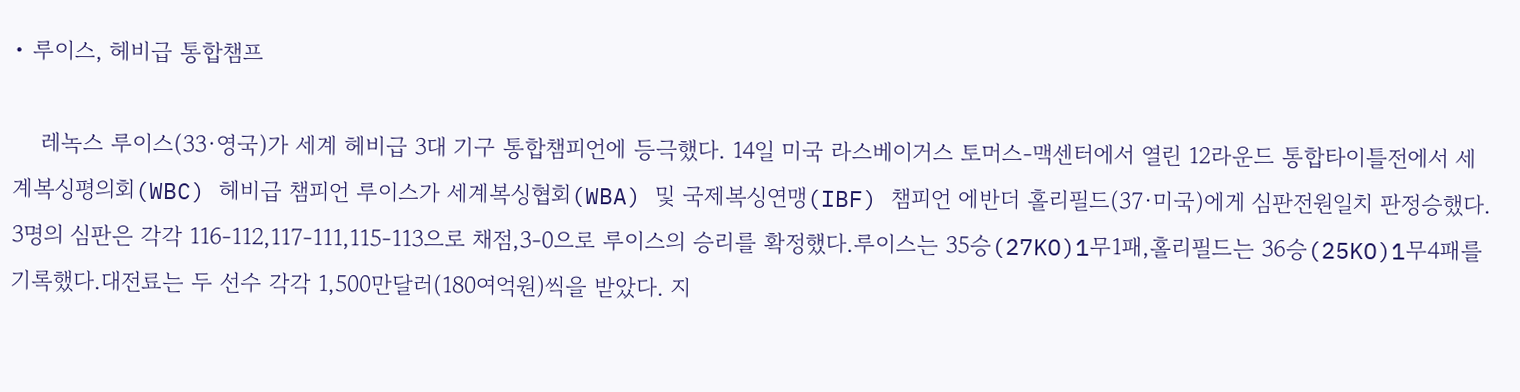• 루이스, 헤비급 통합챔프

    레녹스 루이스(33·영국)가 세계 헤비급 3대 기구 통합챔피언에 등극했다. 14일 미국 라스베이거스 토머스-맥센터에서 열린 12라운드 통합타이틀전에서 세계복싱평의회(WBC) 헤비급 챔피언 루이스가 세계복싱협회(WBA) 및 국제복싱연맹(IBF) 챔피언 에반더 홀리필드(37·미국)에게 심판전원일치 판정승했다. 3명의 심판은 각각 116-112,117-111,115-113으로 채점,3-0으로 루이스의 승리를 확정했다.루이스는 35승(27KO)1무1패,홀리필드는 36승(25KO)1무4패를기록했다.대전료는 두 선수 각각 1,500만달러(180여억원)씩을 받았다. 지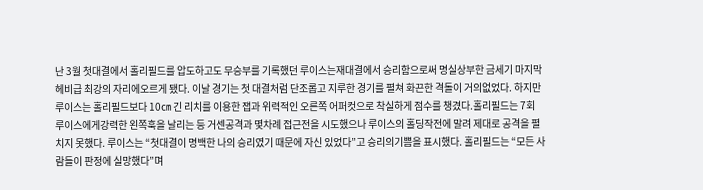난 3월 첫대결에서 홀리필드를 압도하고도 무승부를 기록했던 루이스는재대결에서 승리함으로써 명실상부한 금세기 마지막 헤비급 최강의 자리에오르게 됐다. 이날 경기는 첫 대결처럼 단조롭고 지루한 경기를 펼쳐 화끈한 격돌이 거의없었다. 하지만 루이스는 홀리필드보다 10㎝ 긴 리치를 이용한 잽과 위력적인 오른쪽 어퍼컷으로 착실하게 점수를 챙겼다.홀리필드는 7회 루이스에게강력한 왼쪽훅을 날리는 등 거센공격과 몇차례 접근전을 시도했으나 루이스의 홀딩작전에 말려 제대로 공격을 펼치지 못했다. 루이스는 “첫대결이 명백한 나의 승리였기 때문에 자신 있었다”고 승리의기쁨을 표시했다. 홀리필드는 “모든 사람들이 판정에 실망했다”며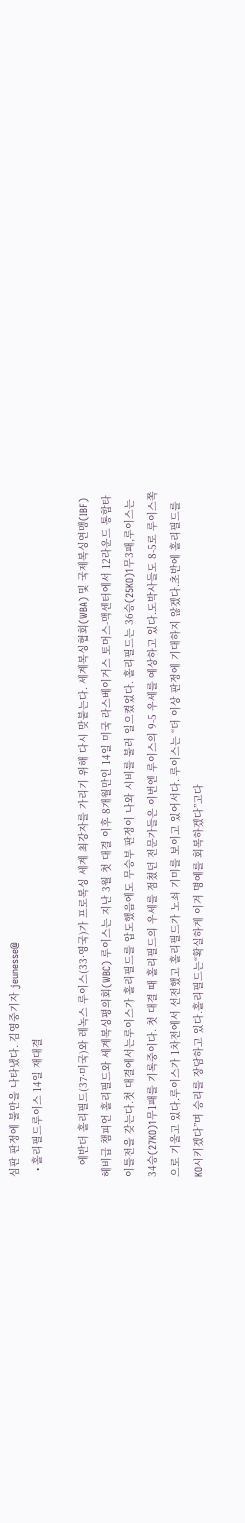심판 판정에 불만을 나타냈다. 김영중기자 jeunesse@
  • 홀리필드루이스 14일 재대결

    에반더 홀리필드(37·미국)와 레녹스 루이스(33·영국)가 프로복싱 세계 최강자를 가리기 위해 다시 맞붙는다. 세계복싱협회(WBA) 및 국제복싱연맹(IBF) 헤비급 챔피언 홀리필드와 세계복싱평의회(WBC) 루이스는 지난 3월 첫 대결 이후 8개월만인 14일 미국 라스베이거스 토머스-맥센터에서 12라운드 통합타이틀전을 갖는다.첫 대결에서는루이스가 홀리필드를 압도했음에도 무승부 판정이 나와 시비를 불러 일으켰었다. 홀리필드는 36승(25KO)1무3패,루이스는 34승(27KO)1무1패를 기록중이다. 첫 대결 때 홀리필드의 우세를 점쳤던 전문가들은 이번엔 루이스의 9-5 우세를 예상하고 있다.도박사들도 8-5로 루이스쪽으로 기울고 있다.루이스가 1차전에서 선전했고 홀리필드가 노쇠 기미를 보이고 있어서다. 루이스는 “더 이상 판정에 기대하지 않겠다.초반에 홀리필드를 KO시키겠다”며 승리를 장담하고 있다.홀리필드는“확실하게 이겨 명예를 회복하겠다”고다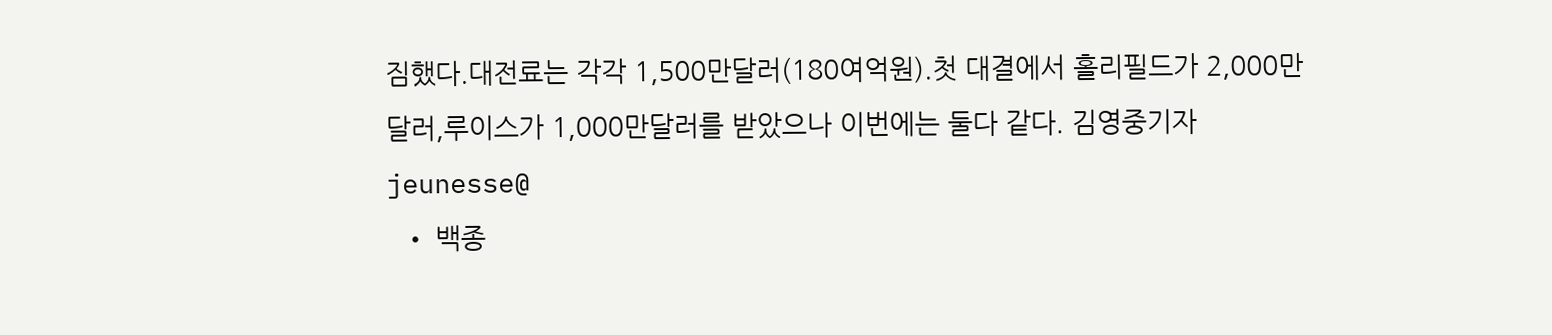짐했다.대전료는 각각 1,500만달러(180여억원).첫 대결에서 홀리필드가 2,000만달러,루이스가 1,000만달러를 받았으나 이번에는 둘다 같다. 김영중기자 jeunesse@
  • 백종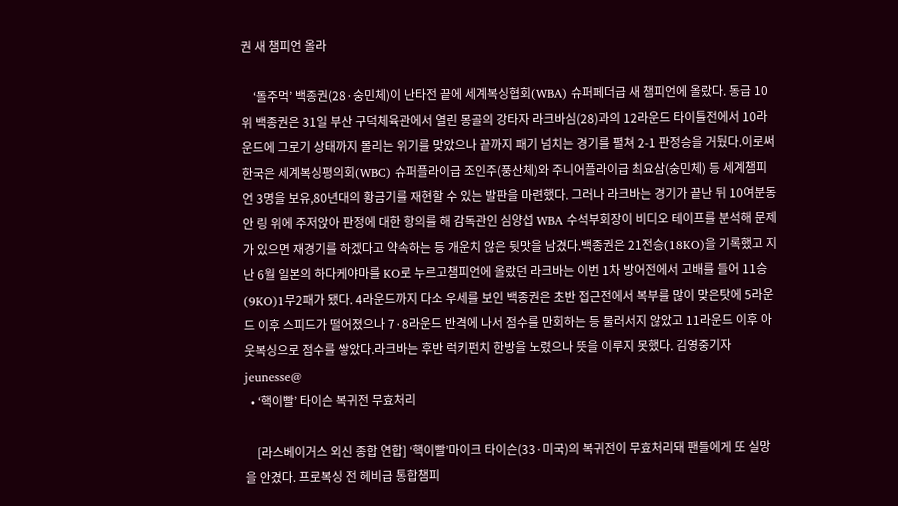권 새 챔피언 올라

    ‘돌주먹’ 백종권(28·숭민체)이 난타전 끝에 세계복싱협회(WBA) 슈퍼페더급 새 챔피언에 올랐다. 동급 10위 백종권은 31일 부산 구덕체육관에서 열린 몽골의 강타자 라크바심(28)과의 12라운드 타이틀전에서 10라운드에 그로기 상태까지 몰리는 위기를 맞았으나 끝까지 패기 넘치는 경기를 펼쳐 2-1 판정승을 거뒀다.이로써한국은 세계복싱평의회(WBC) 슈퍼플라이급 조인주(풍산체)와 주니어플라이급 최요삼(숭민체) 등 세계챔피언 3명을 보유,80년대의 황금기를 재현할 수 있는 발판을 마련했다. 그러나 라크바는 경기가 끝난 뒤 10여분동안 링 위에 주저앉아 판정에 대한 항의를 해 감독관인 심양섭 WBA 수석부회장이 비디오 테이프를 분석해 문제가 있으면 재경기를 하겠다고 약속하는 등 개운치 않은 뒷맛을 남겼다.백종권은 21전승(18KO)을 기록했고 지난 6월 일본의 하다케야마를 KO로 누르고챔피언에 올랐던 라크바는 이번 1차 방어전에서 고배를 들어 11승(9KO)1무2패가 됐다. 4라운드까지 다소 우세를 보인 백종권은 초반 접근전에서 복부를 많이 맞은탓에 5라운드 이후 스피드가 떨어졌으나 7·8라운드 반격에 나서 점수를 만회하는 등 물러서지 않았고 11라운드 이후 아웃복싱으로 점수를 쌓았다.라크바는 후반 럭키펀치 한방을 노렸으나 뜻을 이루지 못했다. 김영중기자 jeunesse@
  • ‘핵이빨’ 타이슨 복귀전 무효처리

    [라스베이거스 외신 종합 연합] ‘핵이빨’마이크 타이슨(33·미국)의 복귀전이 무효처리돼 팬들에게 또 실망을 안겼다. 프로복싱 전 헤비급 통합챔피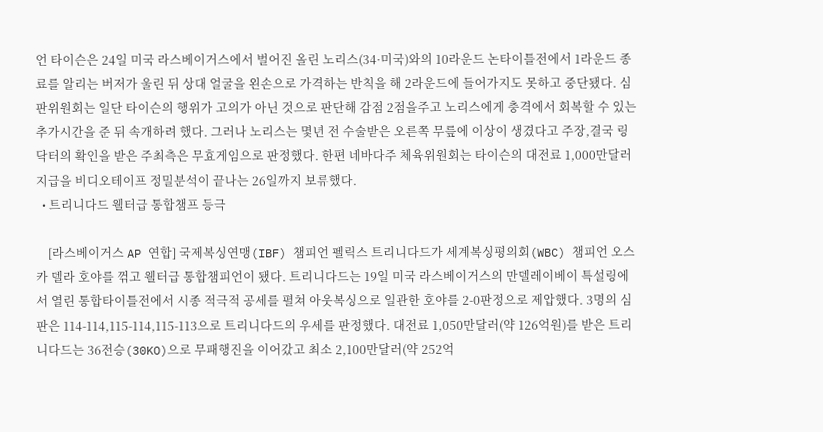언 타이슨은 24일 미국 라스베이거스에서 벌어진 올린 노리스(34·미국)와의 10라운드 논타이틀전에서 1라운드 종료를 알리는 버저가 울린 뒤 상대 얼굴을 왼손으로 가격하는 반칙을 해 2라운드에 들어가지도 못하고 중단됐다. 심판위원회는 일단 타이슨의 행위가 고의가 아닌 것으로 판단해 감점 2점을주고 노리스에게 충격에서 회복할 수 있는 추가시간을 준 뒤 속개하려 했다. 그러나 노리스는 몇년 전 수술받은 오른쪽 무릎에 이상이 생겼다고 주장,결국 링닥터의 확인을 받은 주최측은 무효게임으로 판정했다. 한편 네바다주 체육위원회는 타이슨의 대전료 1,000만달러 지급을 비디오테이프 정밀분석이 끝나는 26일까지 보류했다.
  • 트리니다드 웰터급 통합챔프 등극

    [라스베이거스 AP 연합] 국제복싱연맹(IBF) 챔피언 펠릭스 트리니다드가 세계복싱평의회(WBC) 챔피언 오스카 델라 호야를 꺾고 웰터급 통합챔피언이 됐다. 트리니다드는 19일 미국 라스베이거스의 만델레이베이 특설링에서 열린 통합타이틀전에서 시종 적극적 공세를 펼쳐 아웃복싱으로 일관한 호야를 2-0판정으로 제압했다. 3명의 심판은 114-114,115-114,115-113으로 트리니다드의 우세를 판정했다. 대전료 1,050만달러(약 126억원)를 받은 트리니다드는 36전승(30KO)으로 무패행진을 이어갔고 최소 2,100만달러(약 252억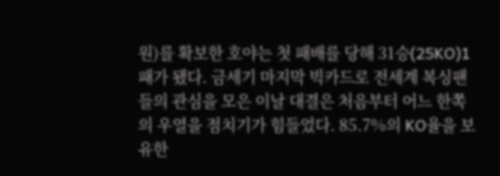원)를 확보한 호야는 첫 패배를 당해 31승(25KO)1패가 됐다. 금세기 마지막 빅카드로 전세계 복싱팬들의 관심을 모은 이날 대결은 처음부터 어느 한쪽의 우열을 점치기가 힘들었다. 85.7%의 KO율을 보유한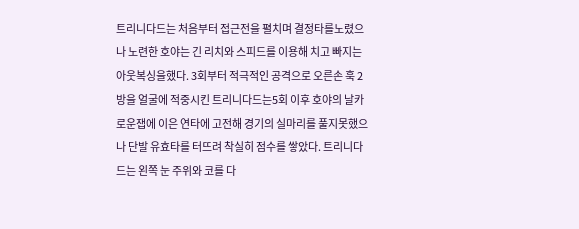트리니다드는 처음부터 접근전을 펼치며 결정타를노렸으나 노련한 호야는 긴 리치와 스피드를 이용해 치고 빠지는 아웃복싱을했다. 3회부터 적극적인 공격으로 오른손 훅 2방을 얼굴에 적중시킨 트리니다드는5회 이후 호야의 날카로운잽에 이은 연타에 고전해 경기의 실마리를 풀지못했으나 단발 유효타를 터뜨려 착실히 점수를 쌓았다. 트리니다드는 왼쪽 눈 주위와 코를 다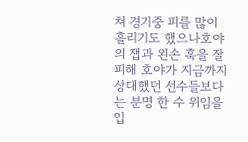쳐 경기중 피를 많이 흘리기도 했으나호야의 잽과 왼손 훅을 잘 피해 호야가 지금까지 상대했던 선수들보다는 분명 한 수 위임을 입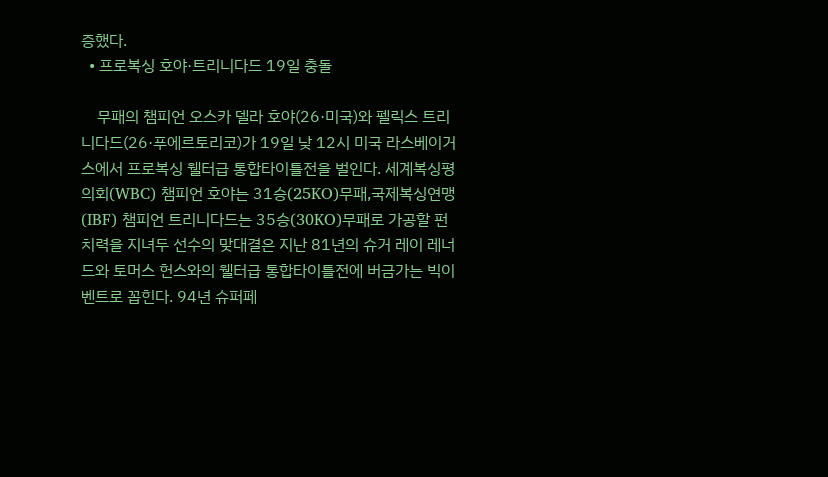증했다.
  • 프로복싱 호야·트리니다드 19일 충돌

    무패의 챔피언 오스카 델라 호야(26·미국)와 펠릭스 트리니다드(26·푸에르토리코)가 19일 낮 12시 미국 라스베이거스에서 프로복싱 웰터급 통합타이틀전을 벌인다. 세계복싱평의회(WBC) 챔피언 호야는 31승(25KO)무패,국제복싱연맹(IBF) 챔피언 트리니다드는 35승(30KO)무패로 가공할 펀치력을 지녀두 선수의 맞대결은 지난 81년의 슈거 레이 레너드와 토머스 헌스와의 웰터급 통합타이틀전에 버금가는 빅이벤트로 꼽힌다. 94년 슈퍼페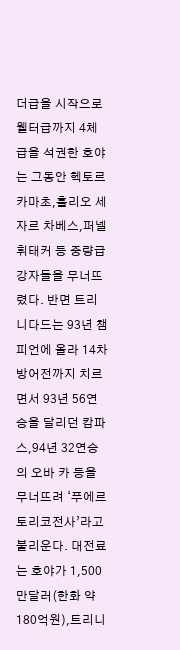더급을 시작으로 웰터급까지 4체급을 석권한 호야는 그동안 헥토르 카마초,훌리오 세자르 차베스,퍼넬 휘태커 등 중량급 강자들을 무너뜨렸다. 반면 트리니다드는 93년 챔피언에 올라 14차 방어전까지 치르면서 93년 56연승을 달리던 캄파스,94년 32연승의 오바 카 등을 무너뜨려 ‘푸에르토리코전사’라고 불리운다. 대전료는 호야가 1,500만달러(한화 약 180억원),트리니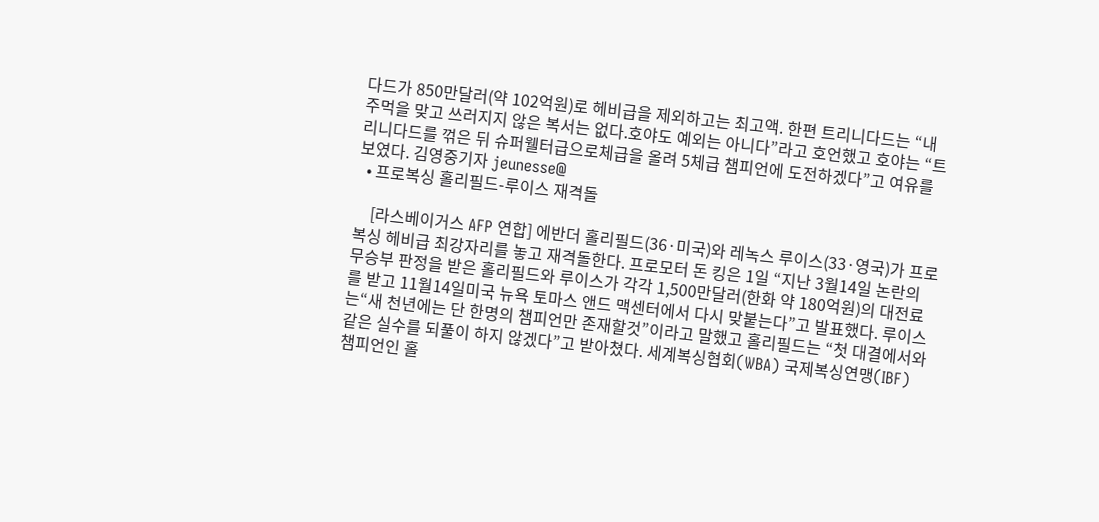다드가 850만달러(약 102억원)로 헤비급을 제외하고는 최고액. 한편 트리니다드는 “내 주먹을 맞고 쓰러지지 않은 복서는 없다.호야도 예외는 아니다”라고 호언했고 호야는 “트리니다드를 꺾은 뒤 슈퍼웰터급으로체급을 올려 5체급 챔피언에 도전하겠다”고 여유를 보였다. 김영중기자 jeunesse@
  • 프로복싱 홀리필드-루이스 재격돌

    [라스베이거스 AFP 연합] 에반더 홀리필드(36·미국)와 레녹스 루이스(33·영국)가 프로복싱 헤비급 최강자리를 놓고 재격돌한다. 프로모터 돈 킹은 1일 “지난 3월14일 논란의 무승부 판정을 받은 홀리필드와 루이스가 각각 1,500만달러(한화 약 180억원)의 대전료를 받고 11월14일미국 뉴욕 토마스 앤드 맥센터에서 다시 맞붙는다”고 발표했다. 루이스는“새 천년에는 단 한명의 챔피언만 존재할것”이라고 말했고 홀리필드는 “첫 대결에서와 같은 실수를 되풀이 하지 않겠다”고 받아쳤다. 세계복싱협회(WBA) 국제복싱연맹(IBF) 챔피언인 홀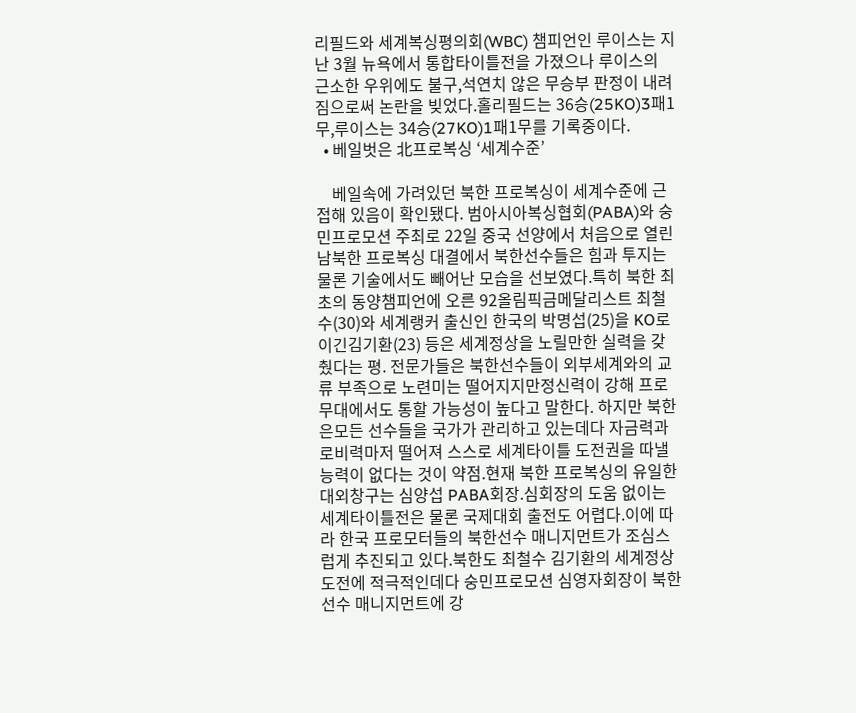리필드와 세계복싱평의회(WBC) 챔피언인 루이스는 지난 3월 뉴욕에서 통합타이틀전을 가졌으나 루이스의 근소한 우위에도 불구,석연치 않은 무승부 판정이 내려짐으로써 논란을 빚었다.홀리필드는 36승(25KO)3패1무,루이스는 34승(27KO)1패1무를 기록중이다.
  • 베일벗은 北프로복싱 ‘세계수준’

    베일속에 가려있던 북한 프로복싱이 세계수준에 근접해 있음이 확인됐다. 범아시아복싱협회(PABA)와 숭민프로모션 주최로 22일 중국 선양에서 처음으로 열린 남북한 프로복싱 대결에서 북한선수들은 힘과 투지는 물론 기술에서도 빼어난 모습을 선보였다.특히 북한 최초의 동양챔피언에 오른 92올림픽금메달리스트 최철수(30)와 세계랭커 출신인 한국의 박명섭(25)을 KO로 이긴김기환(23) 등은 세계정상을 노릴만한 실력을 갖췄다는 평. 전문가들은 북한선수들이 외부세계와의 교류 부족으로 노련미는 떨어지지만정신력이 강해 프로무대에서도 통할 가능성이 높다고 말한다. 하지만 북한은모든 선수들을 국가가 관리하고 있는데다 자금력과 로비력마저 떨어져 스스로 세계타이틀 도전권을 따낼 능력이 없다는 것이 약점.현재 북한 프로복싱의 유일한 대외창구는 심양섭 PABA회장.심회장의 도움 없이는 세계타이틀전은 물론 국제대회 출전도 어렵다.이에 따라 한국 프로모터들의 북한선수 매니지먼트가 조심스럽게 추진되고 있다.북한도 최철수 김기환의 세계정상 도전에 적극적인데다 숭민프로모션 심영자회장이 북한선수 매니지먼트에 강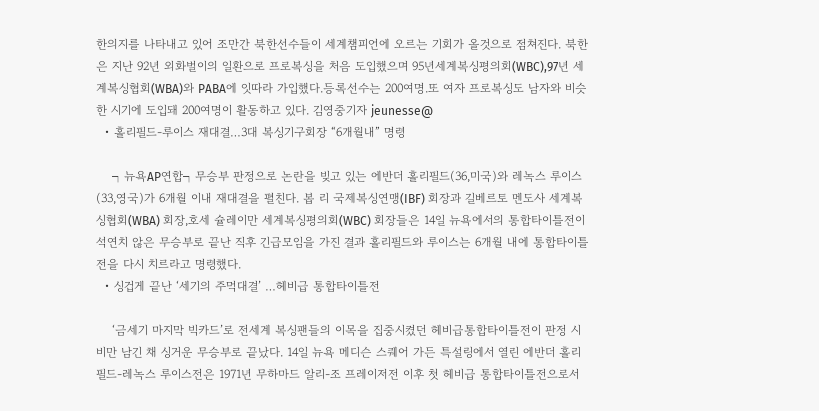한의지를 나타내고 있어 조만간 북한선수들이 세계챔피언에 오르는 기회가 올것으로 점쳐진다. 북한은 지난 92년 외화벌이의 일환으로 프로복싱을 처음 도입했으며 95년세계복싱평의회(WBC),97년 세계복싱협회(WBA)와 PABA에 잇따라 가입했다.등록선수는 200여명.또 여자 프로복싱도 남자와 비슷한 시기에 도입돼 200여명이 활동하고 있다. 김영중기자 jeunesse@
  • 홀리필드-루이스 재대결…3대 복싱기구회장 “6개월내” 명령

    ┑뉴욕AP연합┑무승부 판정으로 논란을 빚고 있는 에반더 홀리필드(36,미국)와 레녹스 루이스(33,영국)가 6개월 이내 재대결을 펼친다. 봅 리 국제복싱연맹(IBF) 회장과 길베르토 멘도사 세계복싱협회(WBA) 회장,호세 슐레이만 세계복싱평의회(WBC) 회장들은 14일 뉴욕에서의 통합타이틀전이 석연치 않은 무승부로 끝난 직후 긴급모임을 가진 결과 홀리필드와 루이스는 6개월 내에 통합타이틀전을 다시 치르라고 명령했다.
  • 싱겁게 끝난 ‘세기의 주먹대결’ …헤비급 통합타이틀전

    ‘금세기 마지막 빅카드’로 전세계 복싱팬들의 이목을 집중시켰던 헤비급통합타이틀전이 판정 시비만 남긴 채 싱거운 무승부로 끝났다. 14일 뉴욕 메디슨 스퀘어 가든 특설링에서 열린 에반더 홀리필드-레녹스 루이스전은 1971년 무하마드 알리-조 프레이저전 이후 첫 헤비급 통합타이틀전으로서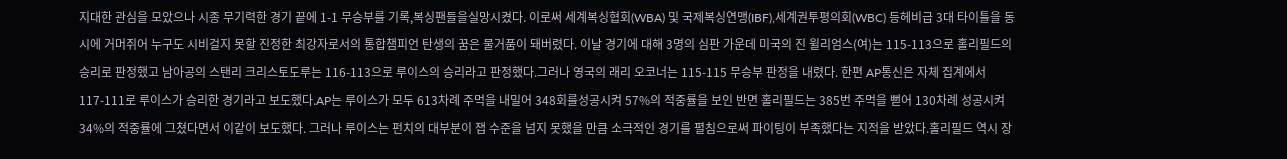지대한 관심을 모았으나 시종 무기력한 경기 끝에 1-1 무승부를 기록,복싱팬들을실망시켰다. 이로써 세계복싱협회(WBA) 및 국제복싱연맹(IBF),세계권투평의회(WBC) 등헤비급 3대 타이틀을 동시에 거머쥐어 누구도 시비걸지 못할 진정한 최강자로서의 통합챔피언 탄생의 꿈은 물거품이 돼버렸다. 이날 경기에 대해 3명의 심판 가운데 미국의 진 윌리엄스(여)는 115-113으로 홀리필드의 승리로 판정했고 남아공의 스탠리 크리스토도루는 116-113으로 루이스의 승리라고 판정했다.그러나 영국의 래리 오코너는 115-115 무승부 판정을 내렸다. 한편 AP통신은 자체 집계에서 117-111로 루이스가 승리한 경기라고 보도했다.AP는 루이스가 모두 613차례 주먹을 내밀어 348회를성공시켜 57%의 적중률을 보인 반면 홀리필드는 385번 주먹을 뻗어 130차례 성공시켜 34%의 적중률에 그쳤다면서 이같이 보도했다. 그러나 루이스는 펀치의 대부분이 잽 수준을 넘지 못했을 만큼 소극적인 경기를 펼침으로써 파이팅이 부족했다는 지적을 받았다.홀리필드 역시 장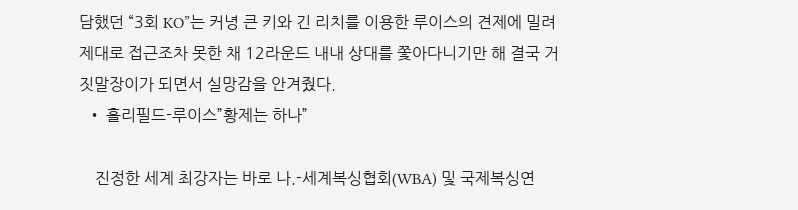담했던 “3회 KO”는 커녕 큰 키와 긴 리치를 이용한 루이스의 견제에 밀려 제대로 접근조차 못한 채 12라운드 내내 상대를 쫓아다니기만 해 결국 거짓말장이가 되면서 실망감을 안겨줬다.
  • 홀리필드-루이스”황제는 하나”

    진정한 세계 최강자는 바로 나.-세계복싱협회(WBA) 및 국제복싱연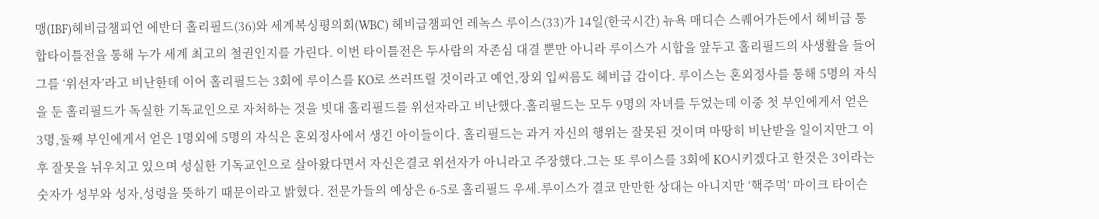맹(IBF)헤비급챔피언 에반더 홀리필드(36)와 세계복싱평의회(WBC) 헤비급챔피언 레녹스 루이스(33)가 14일(한국시간) 뉴욕 매디슨 스퀘어가든에서 헤비급 통합타이틀전을 통해 누가 세계 최고의 철권인지를 가린다. 이번 타이틀전은 두사람의 자존심 대결 뿐만 아니라 루이스가 시합을 앞두고 홀리필드의 사생활을 들어 그를 ‘위선자’라고 비난한데 이어 홀리필드는 3회에 루이스를 KO로 쓰러뜨릴 것이라고 예언,장외 입씨름도 헤비급 감이다. 루이스는 혼외정사를 통해 5명의 자식을 둔 홀리필드가 독실한 기독교인으로 자처하는 것을 빗대 홀리필드를 위선자라고 비난했다.홀리필드는 모두 9명의 자녀를 두었는데 이중 첫 부인에게서 얻은 3명,둘째 부인에게서 얻은 1명외에 5명의 자식은 혼외정사에서 생긴 아이들이다. 홀리필드는 과거 자신의 행위는 잘못된 것이며 마땅히 비난받을 일이지만그 이후 잘못을 뉘우치고 있으며 성실한 기독교인으로 살아왔다면서 자신은결코 위선자가 아니라고 주장했다.그는 또 루이스를 3회에 KO시키겠다고 한것은 3이라는 숫자가 성부와 성자,성령을 뜻하기 때문이라고 밝혔다. 전문가들의 예상은 6-5로 홀리필드 우세.루이스가 결코 만만한 상대는 아니지만 ‘핵주먹’ 마이크 타이슨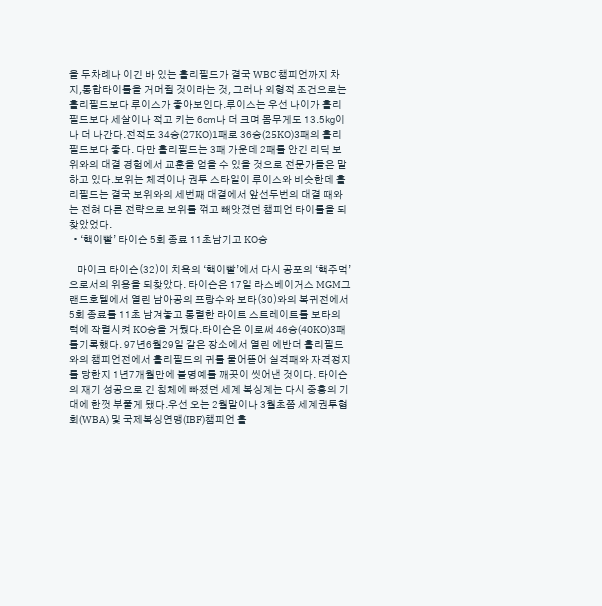을 두차례나 이긴 바 있는 홀리필드가 결국 WBC 챔피언까지 차지,통합타이틀을 거머쥘 것이라는 것, 그러나 외형적 조건으로는 홀리필드보다 루이스가 좋아보인다.루이스는 우선 나이가 홀리필드보다 세살이나 적고 키는 6㎝나 더 크며 몸무게도 13.5㎏이나 더 나간다.전적도 34승(27KO)1패로 36승(25KO)3패의 홀리필드보다 좋다. 다만 홀리필드는 3패 가운데 2패를 안긴 리딕 보위와의 대결 경험에서 교훈을 얻을 수 있을 것으로 전문가들은 말하고 있다.보위는 체격이나 권투 스타일이 루이스와 비슷한데 홀리필드는 결국 보위와의 세번째 대결에서 앞선두번의 대결 때와는 전혀 다른 전략으로 보위를 꺾고 빼앗겼던 챔피언 타이틀을 되찾았었다.
  • ‘핵이빨’ 타이슨 5회 종료 11초남기고 KO승

    마이크 타이슨(32)이 치욕의 ‘핵이빨’에서 다시 공포의 ‘핵주먹’으로서의 위용을 되찾았다. 타이슨은 17일 라스베이거스 MGM그랜드호텔에서 열린 남아공의 프랑수와 보타(30)와의 복귀전에서 5회 종료를 11초 남겨놓고 통렬한 라이트 스트레이트를 보타의 턱에 작렬시켜 KO승을 거뒀다.타이슨은 이로써 46승(40KO)3패를기록했다. 97년6월29일 같은 장소에서 열린 에반더 홀리필드와의 챔피언전에서 홀리필드의 귀를 물어뜯어 실격패와 자격정지를 당한지 1년7개월만에 불명예를 깨끗이 씻어낸 것이다. 타이슨의 재기 성공으로 긴 침체에 빠졌던 세계 복싱계는 다시 중흥의 기대에 한껏 부풀게 됐다.우선 오는 2월말이나 3월초쯤 세계권투협회(WBA) 및 국제복싱연맹(IBF)챔피언 홀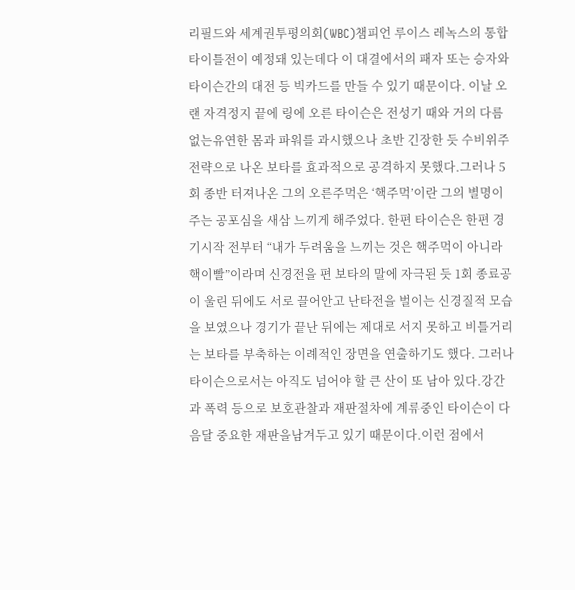리필드와 세계권투평의회(WBC)챔피언 루이스 레녹스의 통합타이틀전이 예정돼 있는데다 이 대결에서의 패자 또는 승자와 타이슨간의 대전 등 빅카드를 만들 수 있기 때문이다. 이날 오랜 자격정지 끝에 링에 오른 타이슨은 전성기 때와 거의 다름없는유연한 몸과 파워를 과시했으나 초반 긴장한 듯 수비위주 전략으로 나온 보타를 효과적으로 공격하지 못했다.그러나 5회 종반 터져나온 그의 오른주먹은 ‘핵주먹’이란 그의 별명이 주는 공포심을 새삼 느끼게 해주었다. 한편 타이슨은 한편 경기시작 전부터 “내가 두려움을 느끼는 것은 핵주먹이 아니라 핵이빨”이라며 신경전을 편 보타의 말에 자극된 듯 1회 종료공이 울린 뒤에도 서로 끌어안고 난타전을 벌이는 신경질적 모습을 보였으나 경기가 끝난 뒤에는 제대로 서지 못하고 비틀거리는 보타를 부축하는 이례적인 장면을 연출하기도 했다. 그러나 타이슨으로서는 아직도 넘어야 할 큰 산이 또 남아 있다.강간과 폭력 등으로 보호관찰과 재판절차에 계류중인 타이슨이 다음달 중요한 재판을남겨두고 있기 때문이다.이런 점에서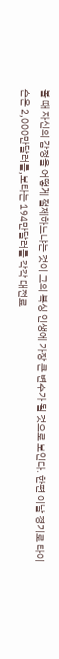볼 때 자신의 감정을 어떻게 절제하느냐는 것이 그의 복싱 인생에 가장 큰 변수가 될 것으로 보인다. 한편 이날 경기로 타이슨은 2,000만달러를,보타는 194만달러를 각각 대전료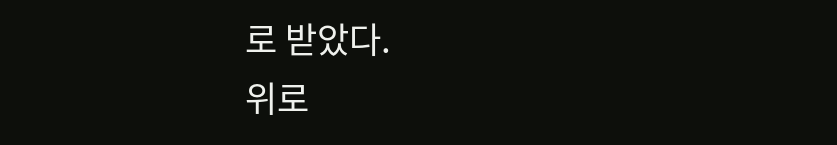로 받았다.
위로